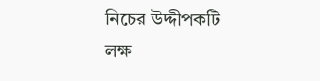নিচের উদ্দীপকটি লক্ষ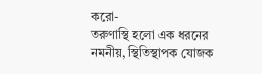করো-
তরুণাস্থি হলো এক ধরনের নমনীয়, স্থিতিস্থাপক যোজক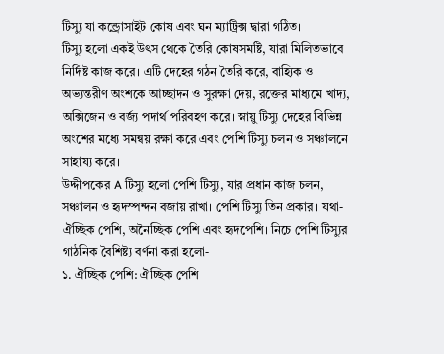টিস্যু যা কন্ড্রোসাইট কোষ এবং ঘন ম্যাট্রিক্স দ্বারা গঠিত।
টিস্যু হলো একই উৎস থেকে তৈরি কোষসমষ্টি, যারা মিলিতভাবে নির্দিষ্ট কাজ করে। এটি দেহের গঠন তৈরি করে, বাহ্যিক ও অভ্যন্তরীণ অংশকে আচ্ছাদন ও সুরক্ষা দেয়, রক্তের মাধ্যমে খাদ্য, অক্সিজেন ও বর্জ্য পদার্থ পরিবহণ করে। স্নায়ু টিস্যু দেহের বিভিন্ন অংশের মধ্যে সমন্বয় রক্ষা করে এবং পেশি টিস্যু চলন ও সঞ্চালনে সাহায্য করে।
উদ্দীপকের A টিস্যু হলো পেশি টিস্যু, যার প্রধান কাজ চলন, সঞ্চালন ও হৃদস্পন্দন বজায় রাখা। পেশি টিস্যু তিন প্রকার। যথা-ঐচ্ছিক পেশি, অনৈচ্ছিক পেশি এবং হৃদপেশি। নিচে পেশি টিস্যুর গাঠনিক বৈশিষ্ট্য বর্ণনা করা হলো-
১. ঐচ্ছিক পেশি: ঐচ্ছিক পেশি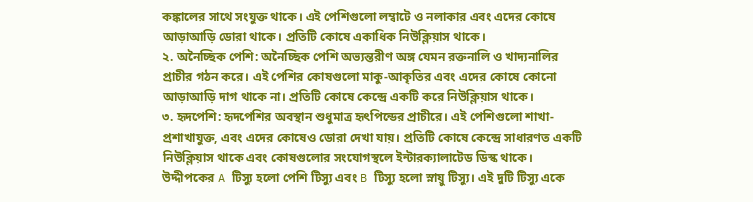কঙ্কালের সাথে সংযুক্ত থাকে। এই পেশিগুলো লম্বাটে ও নলাকার এবং এদের কোষে আড়াআড়ি ডোরা থাকে। প্রতিটি কোষে একাধিক নিউক্লিয়াস থাকে।
২. অনৈচ্ছিক পেশি: অনৈচ্ছিক পেশি অভ্যন্তরীণ অঙ্গ যেমন রক্তনালি ও খাদ্যনালির প্রাচীর গঠন করে। এই পেশির কোষগুলো মাকু-আকৃতির এবং এদের কোষে কোনো আড়াআড়ি দাগ থাকে না। প্রতিটি কোষে কেন্দ্রে একটি করে নিউক্লিয়াস থাকে।
৩. হৃদপেশি: হৃদপেশির অবস্থান শুধুমাত্র হৃৎপিন্ডের প্রাচীরে। এই পেশিগুলো শাখা-প্রশাখাযুক্ত, এবং এদের কোষেও ডোরা দেখা যায়। প্রতিটি কোষে কেন্দ্রে সাধারণত একটি নিউক্লিয়াস থাকে এবং কোষগুলোর সংযোগস্থলে ইন্টারক্যালাটেড ডিস্ক থাকে।
উদ্দীপকের A টিস্যু হলো পেশি টিস্যু এবং B টিস্যু হলো স্নায়ু টিস্যু। এই দুটি টিস্যু একে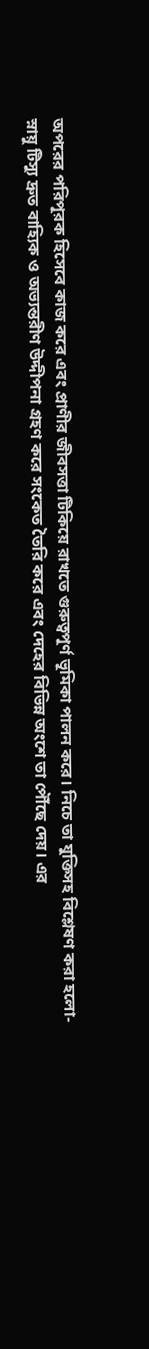অপরের পরিপূরক হিসেবে কাজ করে এবং প্রাণীর জীবসত্তা টিকিয়ে রাখতে গুরুত্বপূর্ণ ভূমিকা পালন করে। নিচে তা যুক্তিসহ বিশ্লেষণ করা হলো-
স্নায়ু টিস্যু দ্রুত বাহ্যিক ও অভ্যন্তরীণ উদ্দীপনা গ্রহণ করে সংকেত তৈরি করে এবং দেহের বিভিন্ন অংশে তা পৌঁছে দেয়। এর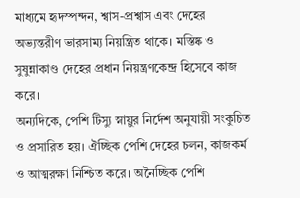মাধ্যমে হৃদস্পন্দন, শ্বাস-প্রশ্বাস এবং দেহের অভ্যন্তরীণ ভারসাম্য নিয়ন্ত্রিত থাকে। মস্তিষ্ক ও সুষুন্নাকাণ্ড দেহের প্রধান নিয়ন্ত্রণকেন্দ্র হিসেবে কাজ করে।
অন্যদিকে, পেশি টিস্যু স্নায়ুর নির্দেশ অনুযায়ী সংকুচিত ও প্রসারিত হয়। ঐচ্ছিক পেশি দেহের চলন, কাজকর্ম ও আত্মরক্ষা নিশ্চিত করে। অনৈচ্ছিক পেশি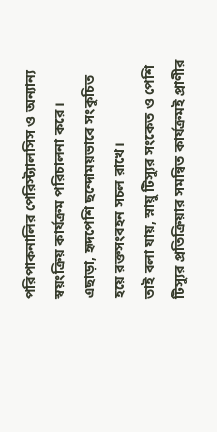পরিপাকনালির পেরিস্ট্যালসিস ও অন্যান্য স্বয়ংক্রিয় কার্যক্রম পরিচালনা করে। এছাড়া, হৃদপেশি ছন্দোময়ভাবে সংকুচিত হয়ে রক্তসংবহন সচল রাখে।
তাই বলা যায়, স্নায়ু টিস্যুর সংকেত ও পেশি টিস্যুর প্রতিক্রিয়ার সমন্বিত কার্যক্রমই প্রাণীর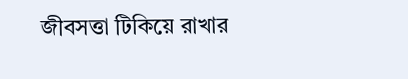জীবসত্তা টিকিয়ে রাখার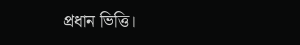প্রধান ভিত্তি।